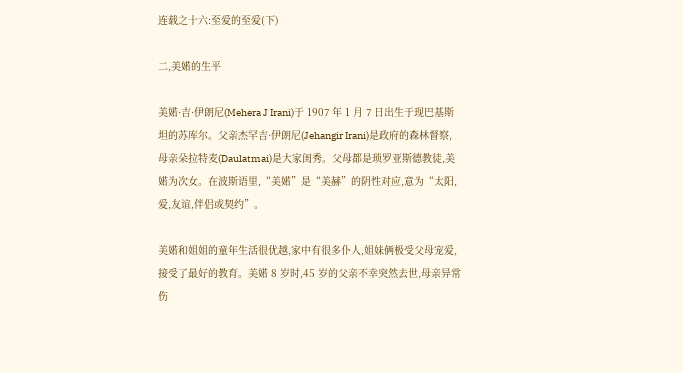连载之十六:至爱的至爱(下)

二,美婼的生平

美婼·吉·伊朗尼(Mehera J Irani)于 1907 年 1 月 7 日出生于现巴基斯坦的苏库尔。父亲杰罕吉·伊朗尼(Jehangir Irani)是政府的森林督察,母亲朵拉特麦(Daulatmai)是大家闺秀。父母都是琐罗亚斯德教徒,美婼为次女。在波斯语里,“美婼”是“美赫”的阴性对应,意为“太阳,爱,友谊,伴侣或契约”。

美婼和姐姐的童年生活很优越,家中有很多仆人,姐妹俩极受父母宠爱,接受了最好的教育。美婼 8 岁时,45 岁的父亲不幸突然去世,母亲异常伤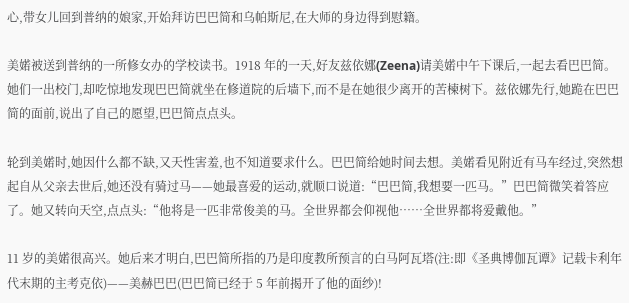心,带女儿回到普纳的娘家,开始拜访巴巴简和乌帕斯尼,在大师的身边得到慰籍。

美婼被送到普纳的一所修女办的学校读书。1918 年的一天,好友兹依娜(Zeena)请美婼中午下课后,一起去看巴巴简。她们一出校门,却吃惊地发现巴巴简就坐在修道院的后墙下,而不是在她很少离开的苦楝树下。兹依娜先行,她跪在巴巴简的面前,说出了自己的愿望,巴巴简点点头。

轮到美婼时,她因什么都不缺,又天性害羞,也不知道要求什么。巴巴简给她时间去想。美婼看见附近有马车经过,突然想起自从父亲去世后,她还没有骑过马——她最喜爱的运动,就顺口说道:“巴巴简,我想要一匹马。”巴巴简微笑着答应了。她又转向天空,点点头:“他将是一匹非常俊美的马。全世界都会仰视他……全世界都将爱戴他。”

11 岁的美婼很高兴。她后来才明白,巴巴简所指的乃是印度教所预言的白马阿瓦塔(注:即《圣典博伽瓦谭》记载卡利年代末期的主考克依)——美赫巴巴(巴巴简已经于 5 年前揭开了他的面纱)!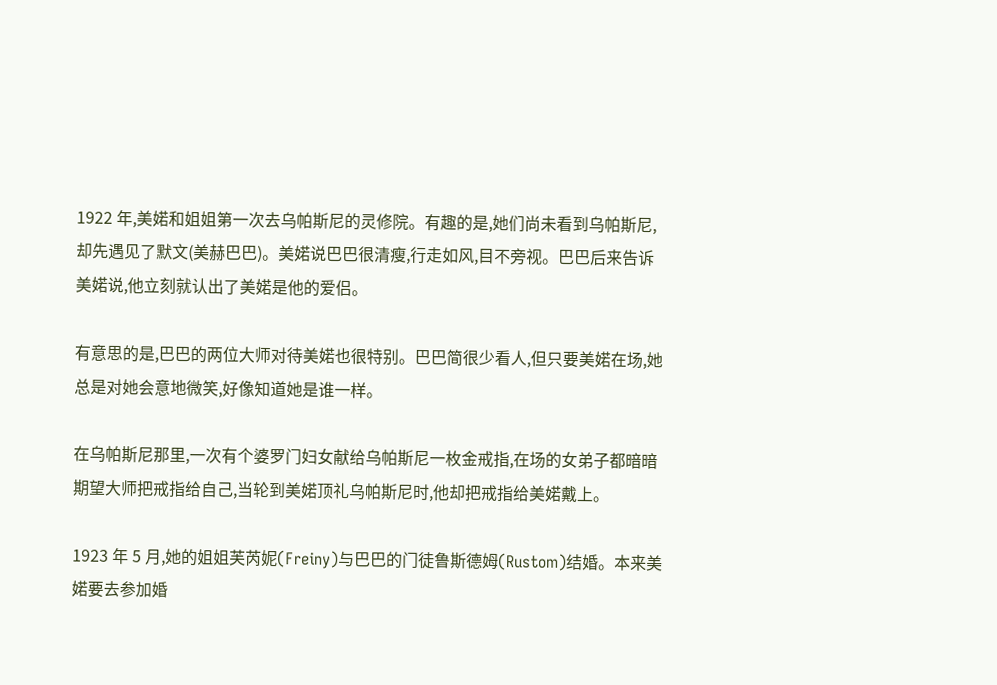1922 年,美婼和姐姐第一次去乌帕斯尼的灵修院。有趣的是,她们尚未看到乌帕斯尼,却先遇见了默文(美赫巴巴)。美婼说巴巴很清瘦,行走如风,目不旁视。巴巴后来告诉美婼说,他立刻就认出了美婼是他的爱侣。

有意思的是,巴巴的两位大师对待美婼也很特别。巴巴简很少看人,但只要美婼在场,她总是对她会意地微笑,好像知道她是谁一样。

在乌帕斯尼那里,一次有个婆罗门妇女献给乌帕斯尼一枚金戒指,在场的女弟子都暗暗期望大师把戒指给自己,当轮到美婼顶礼乌帕斯尼时,他却把戒指给美婼戴上。

1923 年 5 月,她的姐姐芙芮妮(Freiny)与巴巴的门徒鲁斯德姆(Rustom)结婚。本来美婼要去参加婚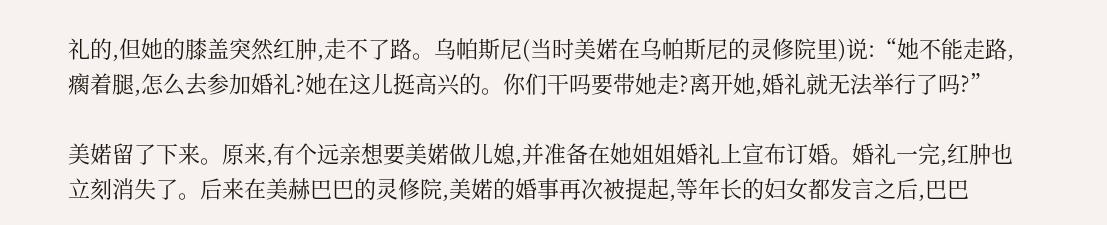礼的,但她的膝盖突然红肿,走不了路。乌帕斯尼(当时美婼在乌帕斯尼的灵修院里)说:“她不能走路,瘸着腿,怎么去参加婚礼?她在这儿挺高兴的。你们干吗要带她走?离开她,婚礼就无法举行了吗?”

美婼留了下来。原来,有个远亲想要美婼做儿媳,并准备在她姐姐婚礼上宣布订婚。婚礼一完,红肿也立刻消失了。后来在美赫巴巴的灵修院,美婼的婚事再次被提起,等年长的妇女都发言之后,巴巴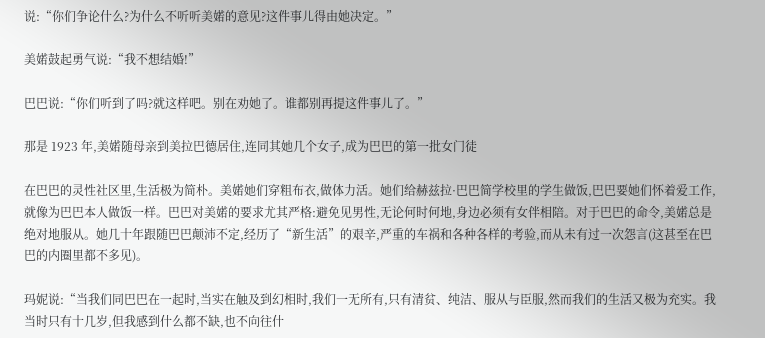说:“你们争论什么?为什么不听听美婼的意见?这件事儿得由她决定。”

美婼鼓起勇气说:“我不想结婚!”

巴巴说:“你们听到了吗?就这样吧。别在劝她了。谁都别再提这件事儿了。”

那是 1923 年,美婼随母亲到美拉巴德居住,连同其她几个女子,成为巴巴的第一批女门徒

在巴巴的灵性社区里,生活极为简朴。美婼她们穿粗布衣,做体力活。她们给赫兹拉·巴巴简学校里的学生做饭,巴巴要她们怀着爱工作,就像为巴巴本人做饭一样。巴巴对美婼的要求尤其严格:避免见男性,无论何时何地,身边必须有女伴相陪。对于巴巴的命令,美婼总是绝对地服从。她几十年跟随巴巴颠沛不定,经历了“新生活”的艰辛,严重的车祸和各种各样的考验,而从未有过一次怨言(这甚至在巴巴的内圈里都不多见)。

玛妮说:“当我们同巴巴在一起时,当实在触及到幻相时,我们一无所有,只有清贫、纯洁、服从与臣服,然而我们的生活又极为充实。我当时只有十几岁,但我感到什么都不缺,也不向往什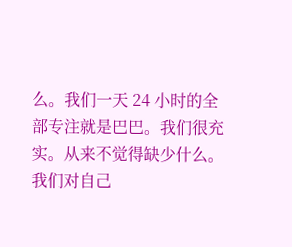么。我们一天 24 小时的全部专注就是巴巴。我们很充实。从来不觉得缺少什么。我们对自己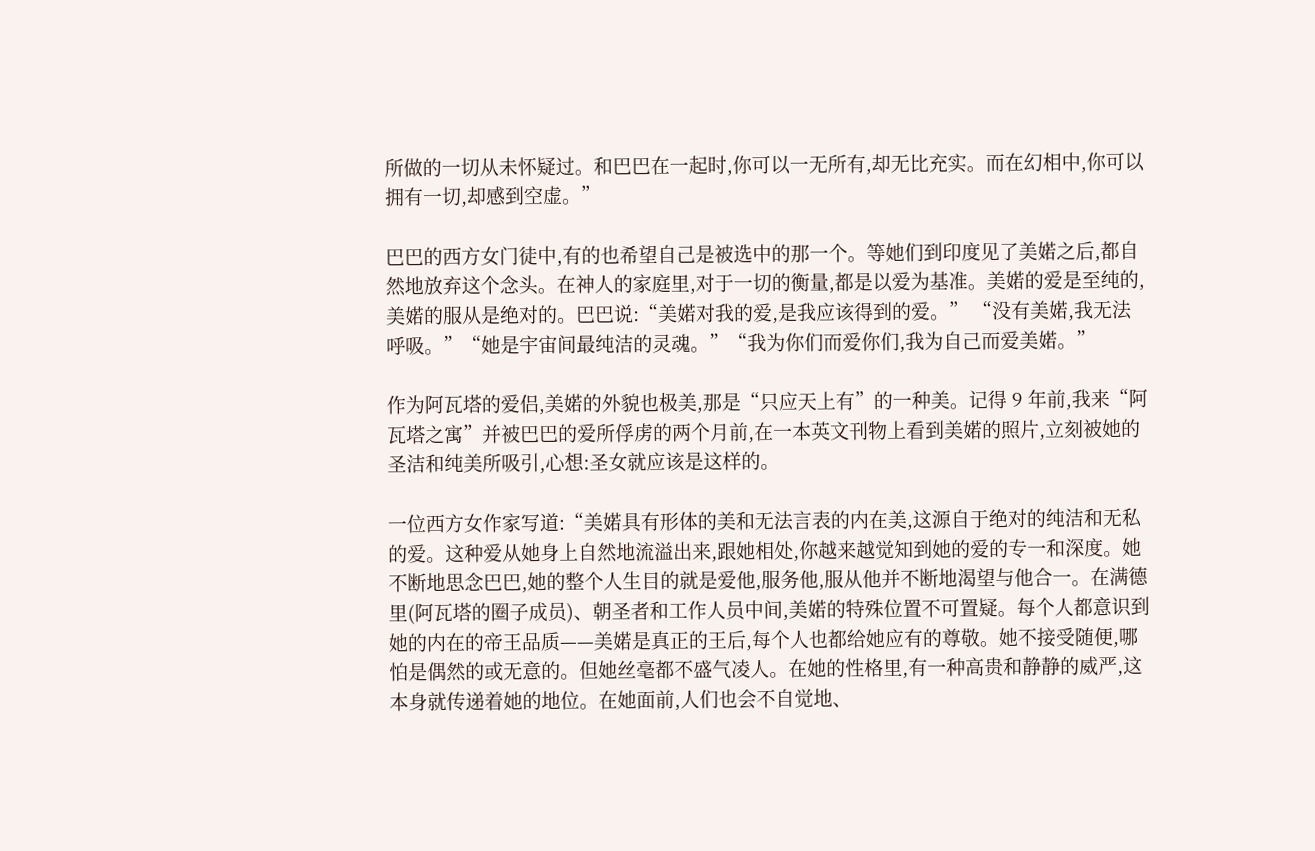所做的一切从未怀疑过。和巴巴在一起时,你可以一无所有,却无比充实。而在幻相中,你可以拥有一切,却感到空虚。”

巴巴的西方女门徒中,有的也希望自己是被选中的那一个。等她们到印度见了美婼之后,都自然地放弃这个念头。在神人的家庭里,对于一切的衡量,都是以爱为基准。美婼的爱是至纯的,美婼的服从是绝对的。巴巴说:“美婼对我的爱,是我应该得到的爱。” “没有美婼,我无法呼吸。”“她是宇宙间最纯洁的灵魂。”“我为你们而爱你们,我为自己而爱美婼。”

作为阿瓦塔的爱侣,美婼的外貌也极美,那是“只应天上有”的一种美。记得 9 年前,我来“阿瓦塔之寓”并被巴巴的爱所俘虏的两个月前,在一本英文刊物上看到美婼的照片,立刻被她的圣洁和纯美所吸引,心想:圣女就应该是这样的。

一位西方女作家写道:“美婼具有形体的美和无法言表的内在美,这源自于绝对的纯洁和无私的爱。这种爱从她身上自然地流溢出来,跟她相处,你越来越觉知到她的爱的专一和深度。她不断地思念巴巴,她的整个人生目的就是爱他,服务他,服从他并不断地渴望与他合一。在满德里(阿瓦塔的圈子成员)、朝圣者和工作人员中间,美婼的特殊位置不可置疑。每个人都意识到她的内在的帝王品质——美婼是真正的王后,每个人也都给她应有的尊敬。她不接受随便,哪怕是偶然的或无意的。但她丝毫都不盛气凌人。在她的性格里,有一种高贵和静静的威严,这本身就传递着她的地位。在她面前,人们也会不自觉地、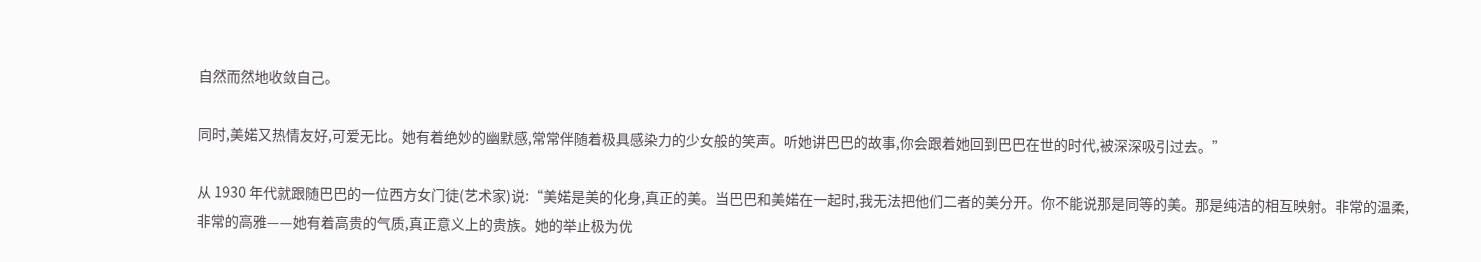自然而然地收敛自己。

同时,美婼又热情友好,可爱无比。她有着绝妙的幽默感,常常伴随着极具感染力的少女般的笑声。听她讲巴巴的故事,你会跟着她回到巴巴在世的时代,被深深吸引过去。”

从 1930 年代就跟随巴巴的一位西方女门徒(艺术家)说:“美婼是美的化身,真正的美。当巴巴和美婼在一起时,我无法把他们二者的美分开。你不能说那是同等的美。那是纯洁的相互映射。非常的温柔,非常的高雅——她有着高贵的气质,真正意义上的贵族。她的举止极为优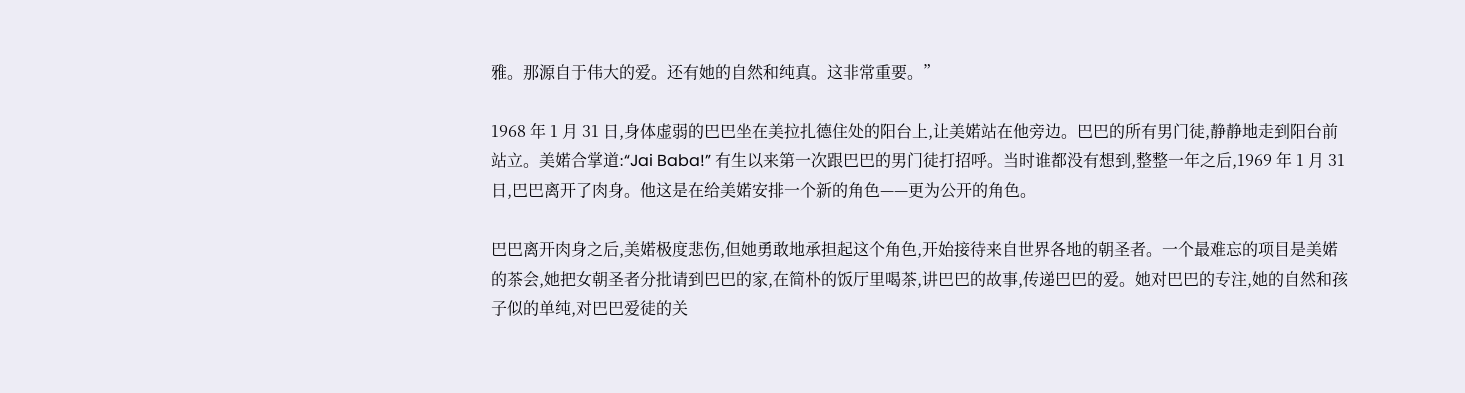雅。那源自于伟大的爱。还有她的自然和纯真。这非常重要。”

1968 年 1 月 31 日,身体虚弱的巴巴坐在美拉扎德住处的阳台上,让美婼站在他旁边。巴巴的所有男门徒,静静地走到阳台前站立。美婼合掌道:“Jai Baba!” 有生以来第一次跟巴巴的男门徒打招呼。当时谁都没有想到,整整一年之后,1969 年 1 月 31 日,巴巴离开了肉身。他这是在给美婼安排一个新的角色——更为公开的角色。

巴巴离开肉身之后,美婼极度悲伤,但她勇敢地承担起这个角色,开始接待来自世界各地的朝圣者。一个最难忘的项目是美婼的茶会,她把女朝圣者分批请到巴巴的家,在简朴的饭厅里喝茶,讲巴巴的故事,传递巴巴的爱。她对巴巴的专注,她的自然和孩子似的单纯,对巴巴爱徒的关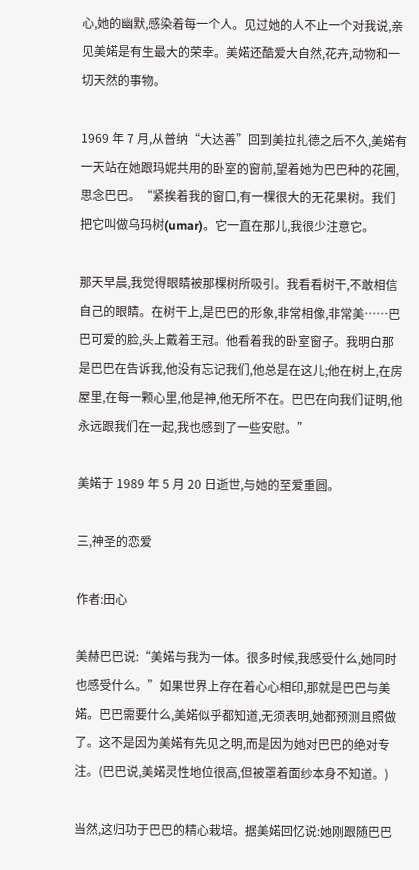心,她的幽默,感染着每一个人。见过她的人不止一个对我说,亲见美婼是有生最大的荣幸。美婼还酷爱大自然,花卉,动物和一切天然的事物。

1969 年 7 月,从普纳“大达善”回到美拉扎德之后不久,美婼有一天站在她跟玛妮共用的卧室的窗前,望着她为巴巴种的花圃,思念巴巴。“紧挨着我的窗口,有一棵很大的无花果树。我们把它叫做乌玛树(umar)。它一直在那儿,我很少注意它。

那天早晨,我觉得眼睛被那棵树所吸引。我看看树干,不敢相信自己的眼睛。在树干上,是巴巴的形象,非常相像,非常美……巴巴可爱的脸,头上戴着王冠。他看着我的卧室窗子。我明白那是巴巴在告诉我,他没有忘记我们,他总是在这儿;他在树上,在房屋里,在每一颗心里,他是神,他无所不在。巴巴在向我们证明,他永远跟我们在一起,我也感到了一些安慰。”

美婼于 1989 年 5 月 20 日逝世,与她的至爱重圆。

三,神圣的恋爱

作者:田心

美赫巴巴说:“美婼与我为一体。很多时候,我感受什么,她同时也感受什么。”如果世界上存在着心心相印,那就是巴巴与美婼。巴巴需要什么,美婼似乎都知道,无须表明,她都预测且照做了。这不是因为美婼有先见之明,而是因为她对巴巴的绝对专注。(巴巴说,美婼灵性地位很高,但被罩着面纱本身不知道。)

当然,这归功于巴巴的精心栽培。据美婼回忆说:她刚跟随巴巴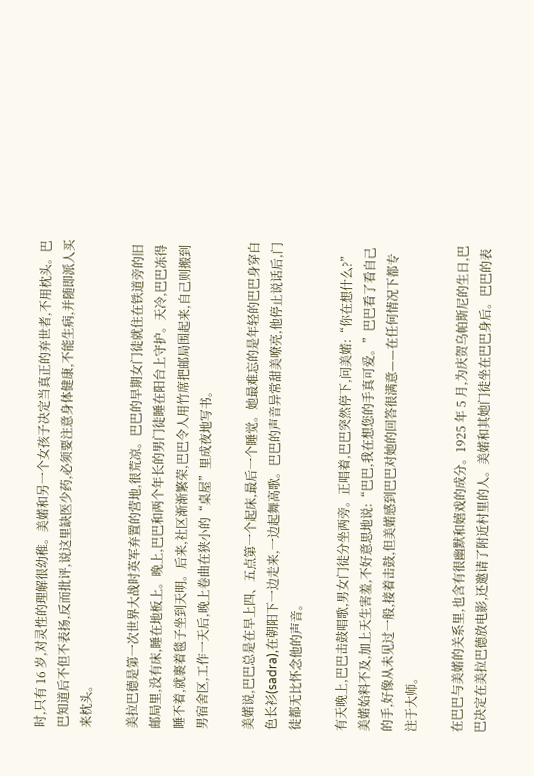时,只有 16 岁,对灵性的理解很幼稚。美婼和另一个女孩子决定当真正的弃世者,不用枕头。巴巴知道后不但不表扬,反而批评,说这里缺医少药,必须要注意身体健康,不能生病,并随即派人买来枕头。

美拉巴德是第一次世界大战时英军弃置的营地,很荒凉。巴巴的早期女门徒就住在铁道旁的旧邮局里,没有床,睡在地板上。晚上,巴巴和两个年长的男门徒睡在阳台上守护。天冷,巴巴冻得睡不着,就裹着毯子坐到天明。后来,社区渐渐繁荣,巴巴令人用竹席把邮局围起来,自己则搬到男宿舍区,工作一天后,晚上卷曲在狭小的“桌屋”里成夜地写书。

美婼说,巴巴总是在早上四、五点第一个起床,最后一个睡觉。她最难忘的是年轻的巴巴身穿白色长衫(sadra),在朝阳下一边走来,一边起舞高歌。巴巴的声音异常甜美嘹亮,他停止说话后,门徒都无比怀念他的声音。

有天晚上,巴巴击鼓唱歌,男女门徒分坐两旁。正唱着,巴巴突然停下,问美婼:“你在想什么?”美婼始料不及,加上天生害羞,不好意思地说:“巴巴,我在想您的手真可爱。”巴巴看了看自己的手,好像从未见过一般,接着击鼓,但美婼感到巴巴对她的回答很满意——在任何情况下都专注于大师。

在巴巴与美婼的关系里,也含有很幽默和嬉戏的成分。1925 年 5 月,为庆贺乌帕斯尼的生日,巴巴决定在美拉巴德放电影,还邀请了附近村里的人。美婼和其她门徒坐在巴巴身后。巴巴的表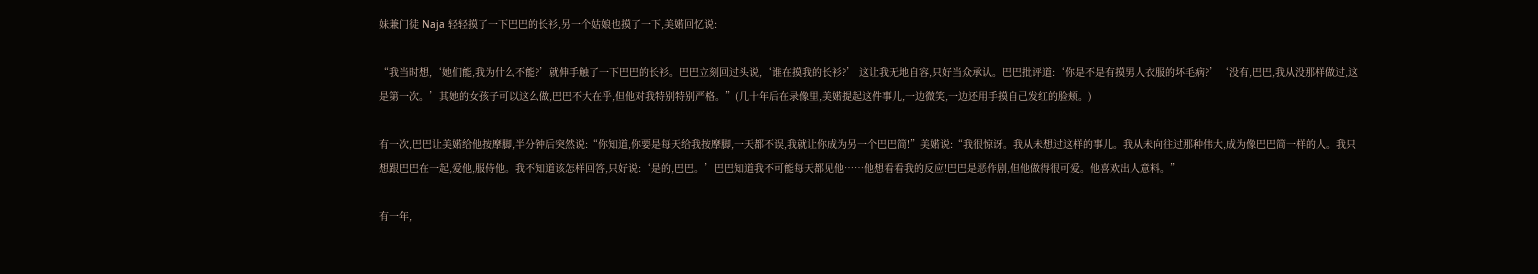妹兼门徒 Naja 轻轻摸了一下巴巴的长衫,另一个姑娘也摸了一下,美婼回忆说:

“我当时想,‘她们能,我为什么不能?’就伸手触了一下巴巴的长衫。巴巴立刻回过头说,‘谁在摸我的长衫?’ 这让我无地自容,只好当众承认。巴巴批评道:‘你是不是有摸男人衣服的坏毛病?’‘没有,巴巴,我从没那样做过,这是第一次。’其她的女孩子可以这么做,巴巴不大在乎,但他对我特别特别严格。”(几十年后在录像里,美婼提起这件事儿,一边微笑,一边还用手摸自己发红的脸颊。)

有一次,巴巴让美婼给他按摩脚,半分钟后突然说:“你知道,你要是每天给我按摩脚,一天都不误,我就让你成为另一个巴巴简!”美婼说:“我很惊讶。我从未想过这样的事儿。我从未向往过那种伟大,成为像巴巴简一样的人。我只想跟巴巴在一起,爱他,服侍他。我不知道该怎样回答,只好说:‘是的,巴巴。’巴巴知道我不可能每天都见他……他想看看我的反应!巴巴是恶作剧,但他做得很可爱。他喜欢出人意料。”

有一年,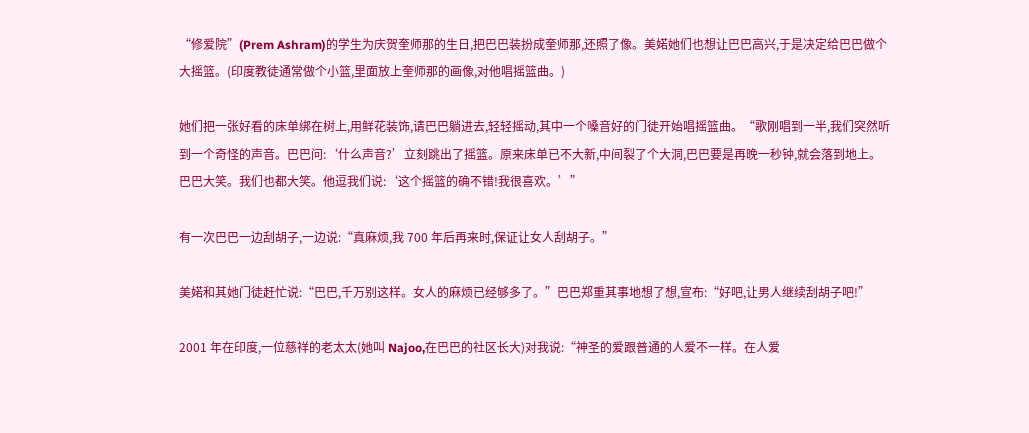“修爱院”(Prem Ashram)的学生为庆贺奎师那的生日,把巴巴装扮成奎师那,还照了像。美婼她们也想让巴巴高兴,于是决定给巴巴做个大摇篮。(印度教徒通常做个小篮,里面放上奎师那的画像,对他唱摇篮曲。)

她们把一张好看的床单绑在树上,用鲜花装饰,请巴巴躺进去,轻轻摇动,其中一个嗓音好的门徒开始唱摇篮曲。“歌刚唱到一半,我们突然听到一个奇怪的声音。巴巴问:‘什么声音?’立刻跳出了摇篮。原来床单已不大新,中间裂了个大洞,巴巴要是再晚一秒钟,就会落到地上。巴巴大笑。我们也都大笑。他逗我们说:‘这个摇篮的确不错!我很喜欢。’”

有一次巴巴一边刮胡子,一边说:“真麻烦,我 700 年后再来时,保证让女人刮胡子。”

美婼和其她门徒赶忙说:“巴巴,千万别这样。女人的麻烦已经够多了。”巴巴郑重其事地想了想,宣布:“好吧,让男人继续刮胡子吧!”

2001 年在印度,一位慈祥的老太太(她叫 Najoo,在巴巴的社区长大)对我说:“神圣的爱跟普通的人爱不一样。在人爱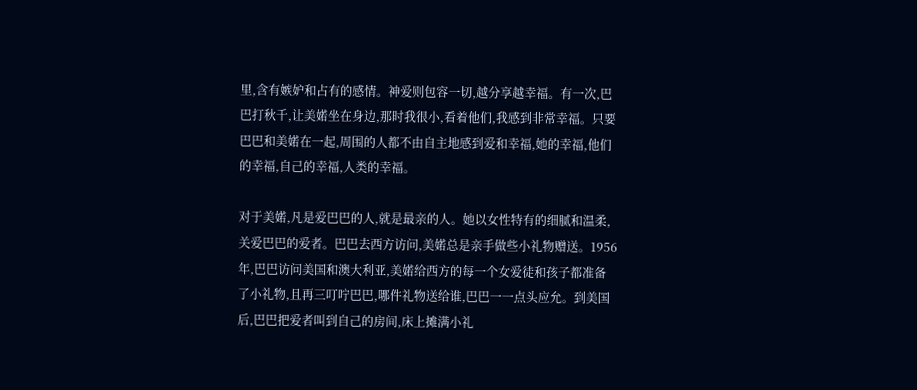里,含有嫉妒和占有的感情。神爱则包容一切,越分享越幸福。有一次,巴巴打秋千,让美婼坐在身边,那时我很小,看着他们,我感到非常幸福。只要巴巴和美婼在一起,周围的人都不由自主地感到爱和幸福,她的幸福,他们的幸福,自己的幸福,人类的幸福。

对于美婼,凡是爱巴巴的人,就是最亲的人。她以女性特有的细腻和温柔,关爱巴巴的爱者。巴巴去西方访问,美婼总是亲手做些小礼物赠送。1956 年,巴巴访问美国和澳大利亚,美婼给西方的每一个女爱徒和孩子都准备了小礼物,且再三叮咛巴巴,哪件礼物送给谁,巴巴一一点头应允。到美国后,巴巴把爱者叫到自己的房间,床上摊满小礼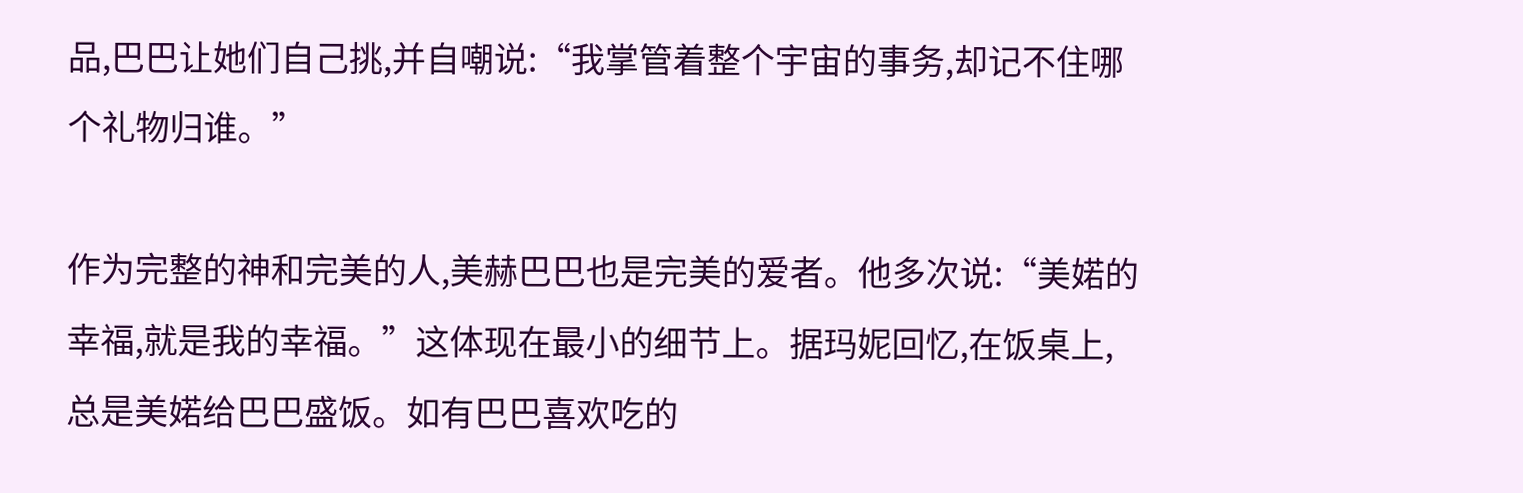品,巴巴让她们自己挑,并自嘲说:“我掌管着整个宇宙的事务,却记不住哪个礼物归谁。”

作为完整的神和完美的人,美赫巴巴也是完美的爱者。他多次说:“美婼的幸福,就是我的幸福。”这体现在最小的细节上。据玛妮回忆,在饭桌上,总是美婼给巴巴盛饭。如有巴巴喜欢吃的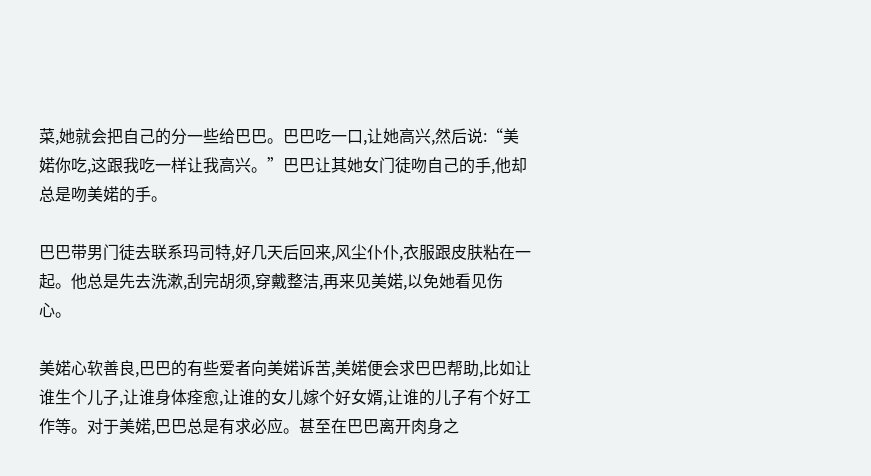菜,她就会把自己的分一些给巴巴。巴巴吃一口,让她高兴,然后说:“美婼你吃,这跟我吃一样让我高兴。”巴巴让其她女门徒吻自己的手,他却总是吻美婼的手。

巴巴带男门徒去联系玛司特,好几天后回来,风尘仆仆,衣服跟皮肤粘在一起。他总是先去洗漱,刮完胡须,穿戴整洁,再来见美婼,以免她看见伤心。

美婼心软善良,巴巴的有些爱者向美婼诉苦,美婼便会求巴巴帮助,比如让谁生个儿子,让谁身体痊愈,让谁的女儿嫁个好女婿,让谁的儿子有个好工作等。对于美婼,巴巴总是有求必应。甚至在巴巴离开肉身之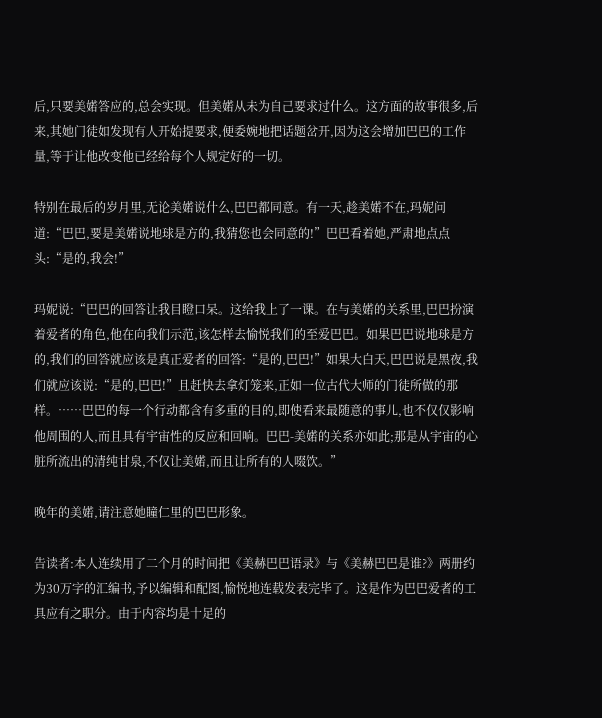后,只要美婼答应的,总会实现。但美婼从未为自己要求过什么。这方面的故事很多,后来,其她门徒如发现有人开始提要求,便委婉地把话题岔开,因为这会增加巴巴的工作量,等于让他改变他已经给每个人规定好的一切。

特别在最后的岁月里,无论美婼说什么,巴巴都同意。有一天,趁美婼不在,玛妮问道:“巴巴,要是美婼说地球是方的,我猜您也会同意的!”巴巴看着她,严肃地点点头:“是的,我会!”

玛妮说:“巴巴的回答让我目瞪口呆。这给我上了一课。在与美婼的关系里,巴巴扮演着爱者的角色,他在向我们示范,该怎样去愉悦我们的至爱巴巴。如果巴巴说地球是方的,我们的回答就应该是真正爱者的回答:“是的,巴巴!”如果大白天,巴巴说是黑夜,我们就应该说:“是的,巴巴!”且赶快去拿灯笼来,正如一位古代大师的门徒所做的那样。……巴巴的每一个行动都含有多重的目的,即使看来最随意的事儿,也不仅仅影响他周围的人,而且具有宇宙性的反应和回响。巴巴-美婼的关系亦如此;那是从宇宙的心脏所流出的清纯甘泉,不仅让美婼,而且让所有的人啜饮。”

晚年的美婼,请注意她瞳仁里的巴巴形象。

告读者:本人连续用了二个月的时间把《美赫巴巴语录》与《美赫巴巴是谁?》两册约为30万字的汇编书,予以编辑和配图,愉悦地连载发表完毕了。这是作为巴巴爱者的工具应有之职分。由于内容均是十足的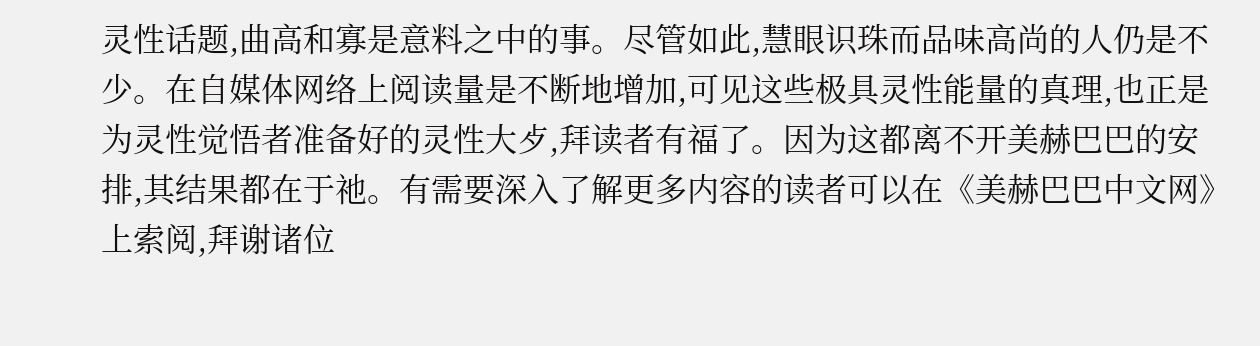灵性话题,曲高和寡是意料之中的事。尽管如此,慧眼识珠而品味高尚的人仍是不少。在自媒体网络上阅读量是不断地增加,可见这些极具灵性能量的真理,也正是为灵性觉悟者准备好的灵性大歺,拜读者有福了。因为这都离不开美赫巴巴的安排,其结果都在于祂。有需要深入了解更多内容的读者可以在《美赫巴巴中文网》上索阅,拜谢诸位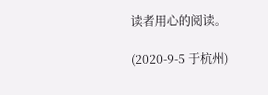读者用心的阅读。

(2020-9-5 于杭州)